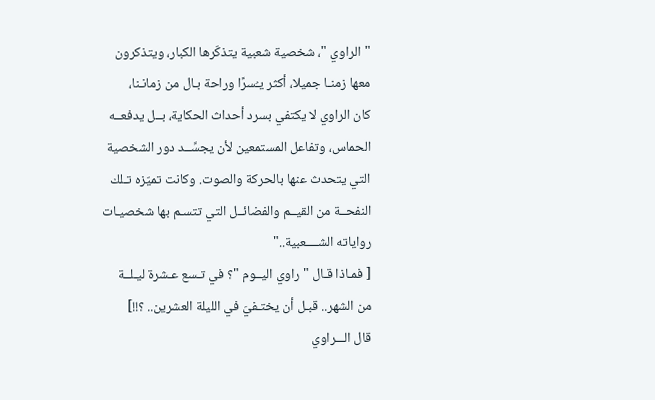"الراوي "، شخصية شعبية يتذكّرها الكبار، ويتذكرون
معها زمنـا جميلا، أكثر يـُسرًا وراحة بـال من زمانـنا،
كان الراوي لا يكتفي بسرد أحداث الحكاية، بــل يدفعــه
الحماس، وتفاعل المستمعين لأن يجسِّــد دور الشخصية
التي يتحدث عنها بالحركة والصوت. وكانت تميّزه تـلك
النفحــة من القيــم والفضائــل التي تتسـم بها شخصيـات
رواياته الشــــعبية.."
[ فمـاذا قـال " راوي اليــوم "؟ في تـسع عـشرة ليـلــة
من الشهر.. قبـل أن يختـفيَ في الليلة العشرين.. ؟!!]
قال الـــراوي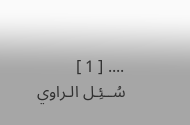.... [ 1 ]
سُــئِـل الـراوي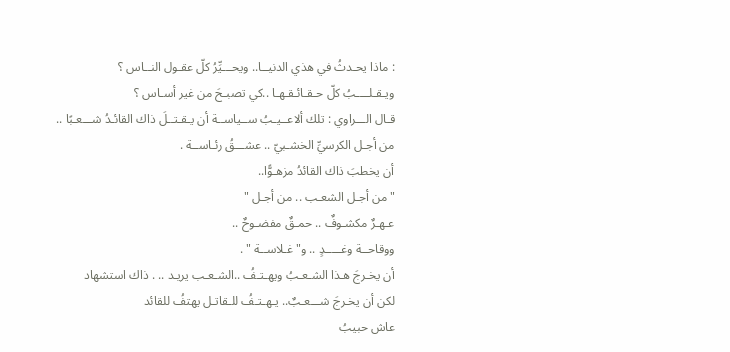: ماذا يحـدثُ في هذي الدنيــا.. ويحـــيِّرُ كلّ عقـول النــاس ؟
ويـقـلــــبُ كلّ حـقـائـقـهـا ..كي تصبـحَ من غير أسـاس ؟
قـال الـــراوي : تلك ألاعــيـبُ ســياســة أن يـقـتــلَ ذاك القائـدُ شـــعـبًا ..
من أجـل الكرسيِّ الخشـبيّ .. عشـــقُ رئـاســة .
أن يخطبَ ذاك القائدُ مزهـوًّا..
" من أجـل الشعـب .. من أجـل "
عـهـرٌ مكشـوفٌ .. حمـقٌ مفضـوحٌ ..
ووقاحــة وغـــــدٍ .. و" غـلاســة " .
أن يخـرجَ هـذا الشـعـبُ ويهـتـفُ ..الشـعـب يريـد .. . ذاك استشهاد
لكن أن يخـرجَ شـــعـبٌ.. يـهـتـفُ للـقاتـل يهتفُ للقائد
عاش حبيبُ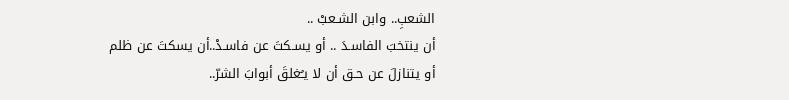الشعبِ.. وابن الشـعبْ ..
أن ينتخبَ الفاسـدَ .. أو يسـكتَ عن فاسـدْ..أن يسكتَ عن ظلم
أو يتنازلَ عن حـق أن لا يـُغلقَ أبوابَ الشرّ..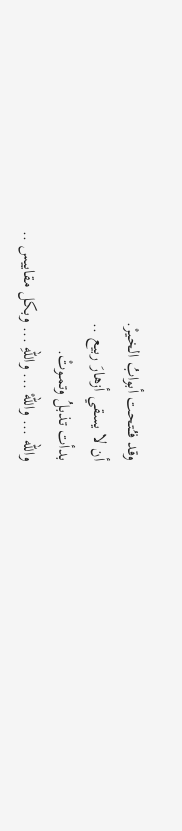وقد فـُـتحت أبوابُ الخـيرْ.
أن لا يسقي أزهارَ ربيع ..
بدأت تذبلُ وتمـوتْ.
والله ... واللهْ ... واللهِ ... وبكل مقاييس ..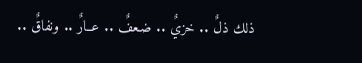ذلك ذلٌ .. خزيٌ .. ضـعفٌ .. عــارٌ .. ونفاقٌ ..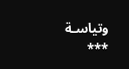وتياسـة
***